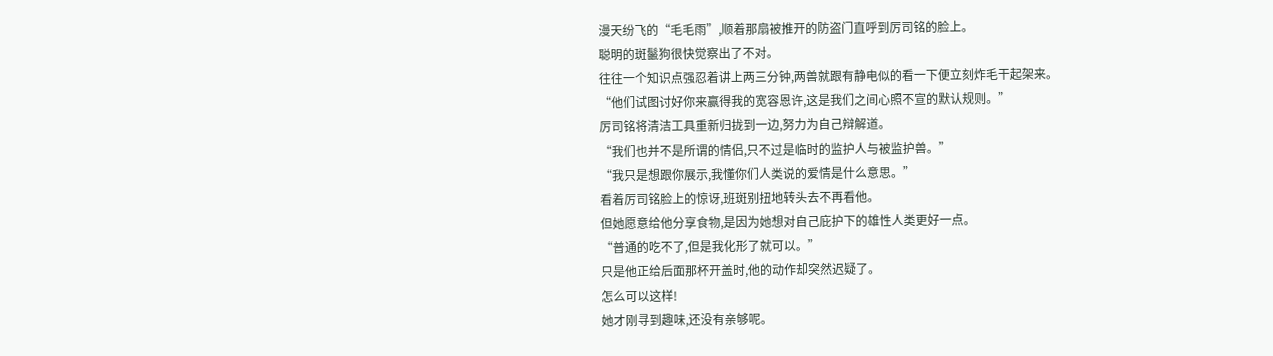漫天纷飞的“毛毛雨”,顺着那扇被推开的防盗门直呼到厉司铭的脸上。
聪明的斑鬣狗很快觉察出了不对。
往往一个知识点强忍着讲上两三分钟,两兽就跟有静电似的看一下便立刻炸毛干起架来。
“他们试图讨好你来赢得我的宽容恩许,这是我们之间心照不宣的默认规则。”
厉司铭将清洁工具重新归拢到一边,努力为自己辩解道。
“我们也并不是所谓的情侣,只不过是临时的监护人与被监护兽。”
“我只是想跟你展示,我懂你们人类说的爱情是什么意思。”
看着厉司铭脸上的惊讶,班斑别扭地转头去不再看他。
但她愿意给他分享食物,是因为她想对自己庇护下的雄性人类更好一点。
“普通的吃不了,但是我化形了就可以。”
只是他正给后面那杯开盖时,他的动作却突然迟疑了。
怎么可以这样!
她才刚寻到趣味,还没有亲够呢。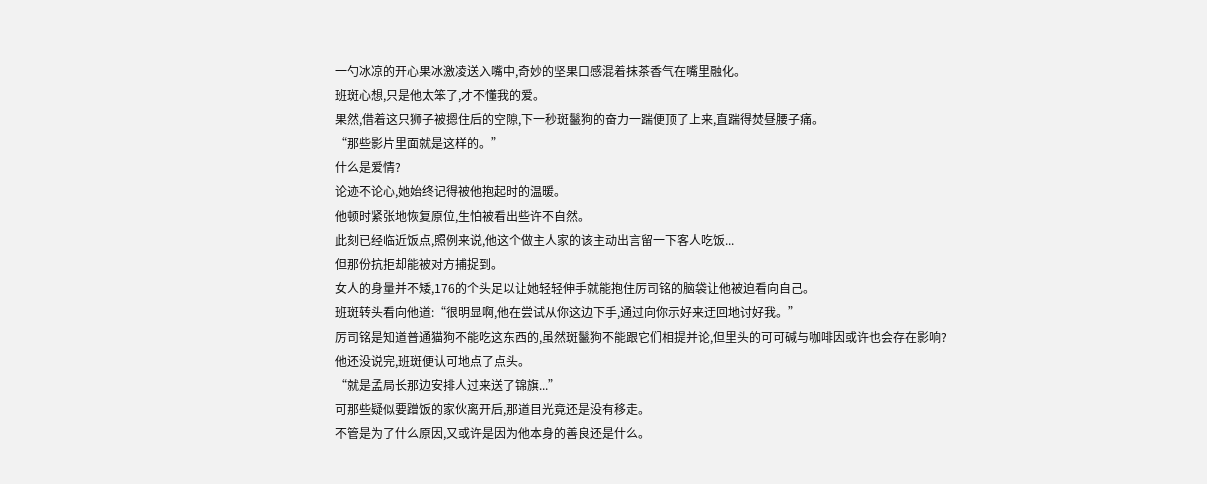一勺冰凉的开心果冰激凌送入嘴中,奇妙的坚果口感混着抹茶香气在嘴里融化。
班斑心想,只是他太笨了,才不懂我的爱。
果然,借着这只狮子被摁住后的空隙,下一秒斑鬣狗的奋力一踹便顶了上来,直踹得焚昼腰子痛。
“那些影片里面就是这样的。”
什么是爱情?
论迹不论心,她始终记得被他抱起时的温暖。
他顿时紧张地恢复原位,生怕被看出些许不自然。
此刻已经临近饭点,照例来说,他这个做主人家的该主动出言留一下客人吃饭...
但那份抗拒却能被对方捕捉到。
女人的身量并不矮,176的个头足以让她轻轻伸手就能抱住厉司铭的脑袋让他被迫看向自己。
班斑转头看向他道:“很明显啊,他在尝试从你这边下手,通过向你示好来迂回地讨好我。”
厉司铭是知道普通猫狗不能吃这东西的,虽然斑鬣狗不能跟它们相提并论,但里头的可可碱与咖啡因或许也会存在影响?
他还没说完,班斑便认可地点了点头。
“就是孟局长那边安排人过来送了锦旗...”
可那些疑似要蹭饭的家伙离开后,那道目光竟还是没有移走。
不管是为了什么原因,又或许是因为他本身的善良还是什么。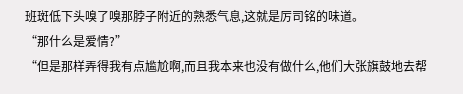班斑低下头嗅了嗅那脖子附近的熟悉气息,这就是厉司铭的味道。
“那什么是爱情?”
“但是那样弄得我有点尴尬啊,而且我本来也没有做什么,他们大张旗鼓地去帮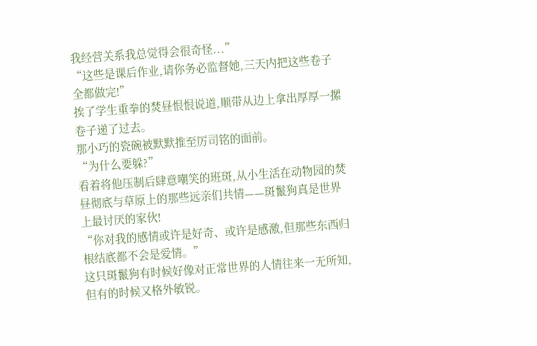我经营关系我总觉得会很奇怪...”
“这些是课后作业,请你务必监督她,三天内把这些卷子全都做完!”
挨了学生重拳的焚昼恨恨说道,顺带从边上拿出厚厚一摞卷子递了过去。
那小巧的瓷碗被默默推至厉司铭的面前。
“为什么要躲?”
看着将他压制后肆意嘲笑的班斑,从小生活在动物园的焚昼彻底与草原上的那些远亲们共情——斑鬣狗真是世界上最讨厌的家伙!
“你对我的感情或许是好奇、或许是感激,但那些东西归根结底都不会是爱情。”
这只斑鬣狗有时候好像对正常世界的人情往来一无所知,但有的时候又格外敏锐。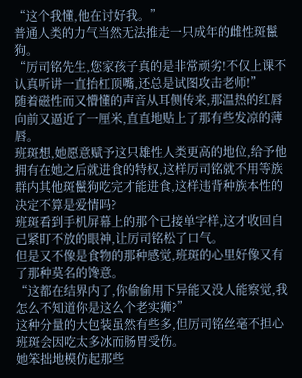“这个我懂,他在讨好我。”
普通人类的力气当然无法推走一只成年的雌性斑鬣狗。
“厉司铭先生,您家孩子真的是非常顽劣!不仅上课不认真听讲一直抬杠顶嘴,还总是试图攻击老师!”
随着磁性而又懵懂的声音从耳侧传来,那温热的红唇向前又逼近了一厘米,直直地贴上了那有些发凉的薄唇。
班斑想,她愿意赋予这只雄性人类更高的地位,给予他拥有在她之后就进食的特权,这样厉司铭就不用等族群内其他斑鬣狗吃完才能进食,这样违背种族本性的决定不算是爱情吗?
班斑看到手机屏幕上的那个已接单字样,这才收回自己紧盯不放的眼神,让厉司铭松了口气。
但是又不像是食物的那种感觉,班斑的心里好像又有了那种莫名的馋意。
“这都在结界内了,你偷偷用下异能又没人能察觉,我怎么不知道你是这么个老实狮?”
这种分量的大包装虽然有些多,但厉司铭丝毫不担心班斑会因吃太多冰而肠胃受伤。
她笨拙地模仿起那些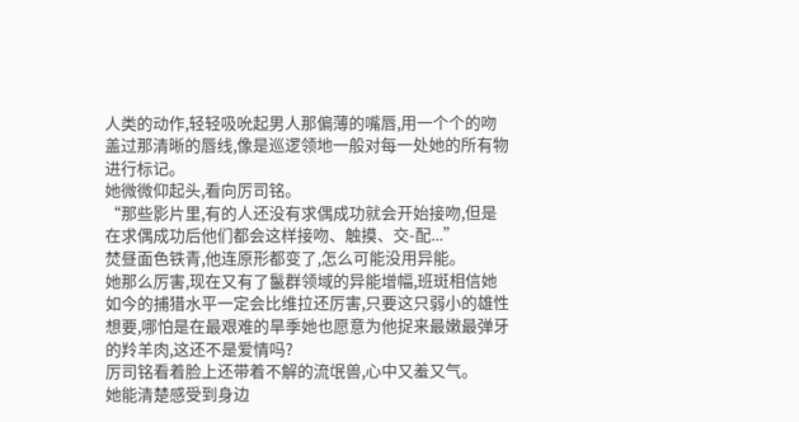人类的动作,轻轻吸吮起男人那偏薄的嘴唇,用一个个的吻盖过那清晰的唇线,像是巡逻领地一般对每一处她的所有物进行标记。
她微微仰起头,看向厉司铭。
“那些影片里,有的人还没有求偶成功就会开始接吻,但是在求偶成功后他们都会这样接吻、触摸、交-配...”
焚昼面色铁青,他连原形都变了,怎么可能没用异能。
她那么厉害,现在又有了鬣群领域的异能增幅,班斑相信她如今的捕猎水平一定会比维拉还厉害,只要这只弱小的雄性想要,哪怕是在最艰难的旱季她也愿意为他捉来最嫩最弹牙的羚羊肉,这还不是爱情吗?
厉司铭看着脸上还带着不解的流氓兽,心中又羞又气。
她能清楚感受到身边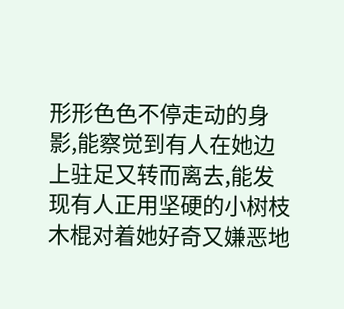形形色色不停走动的身影,能察觉到有人在她边上驻足又转而离去,能发现有人正用坚硬的小树枝木棍对着她好奇又嫌恶地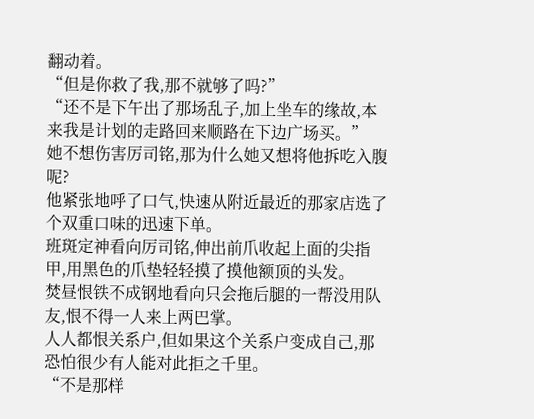翻动着。
“但是你救了我,那不就够了吗?”
“还不是下午出了那场乱子,加上坐车的缘故,本来我是计划的走路回来顺路在下边广场买。”
她不想伤害厉司铭,那为什么她又想将他拆吃入腹呢?
他紧张地呼了口气,快速从附近最近的那家店选了个双重口味的迅速下单。
班斑定神看向厉司铭,伸出前爪收起上面的尖指甲,用黑色的爪垫轻轻摸了摸他额顶的头发。
焚昼恨铁不成钢地看向只会拖后腿的一帮没用队友,恨不得一人来上两巴掌。
人人都恨关系户,但如果这个关系户变成自己,那恐怕很少有人能对此拒之千里。
“不是那样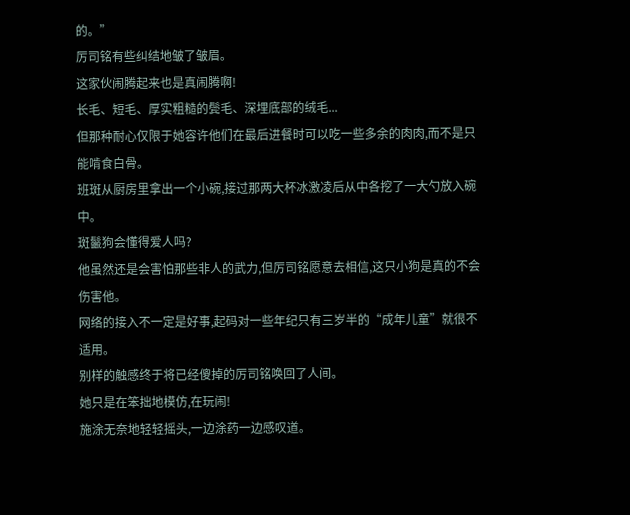的。”
厉司铭有些纠结地皱了皱眉。
这家伙闹腾起来也是真闹腾啊!
长毛、短毛、厚实粗糙的鬓毛、深埋底部的绒毛...
但那种耐心仅限于她容许他们在最后进餐时可以吃一些多余的肉肉,而不是只能啃食白骨。
班斑从厨房里拿出一个小碗,接过那两大杯冰激凌后从中各挖了一大勺放入碗中。
斑鬣狗会懂得爱人吗?
他虽然还是会害怕那些非人的武力,但厉司铭愿意去相信,这只小狗是真的不会伤害他。
网络的接入不一定是好事,起码对一些年纪只有三岁半的“成年儿童”就很不适用。
别样的触感终于将已经傻掉的厉司铭唤回了人间。
她只是在笨拙地模仿,在玩闹!
施涂无奈地轻轻摇头,一边涂药一边感叹道。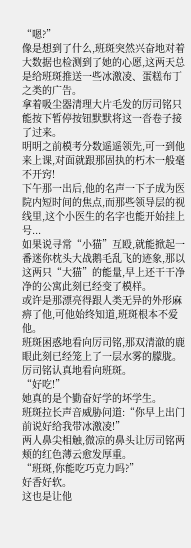“嗯?”
像是想到了什么,班斑突然兴奋地对着
大数据也检测到了她的心愿,这两天总是给班斑推送一些冰激凌、蛋糕布丁之类的广告。
拿着吸尘器清理大片毛发的厉司铭只能按下暂停按钮默默将这一沓卷子接了过来。
明明之前模考分数遥遥领先,可一到他来上课,对面就跟那固执的朽木一般毫不开窍!
下午那一出后,他的名声一下子成为医院内短时间的焦点,而那些领导层的视线里,这个小医生的名字也能开始挂上号...
如果说寻常“小猫”互殴,就能掀起一番迷你枕头大战鹅毛乱飞的迹象,那以这两只“大猫”的能量,早上还干干净净的公寓此刻已经变了模样。
或许是那漂亮得跟人类无异的外形麻痹了他,可他始终知道,班斑根本不爱他。
班斑困惑地看向厉司铭,那双清澈的鹿眼此刻已经笼上了一层水雾的朦胧。
厉司铭认真地看向班斑。
“好吃!”
她真的是个勤奋好学的坏学生。
班斑拉长声音威胁问道:“你早上出门前说好给我带冰激凌!”
两人鼻尖相触,微凉的鼻头让厉司铭两颊的红色薄云愈发厚重。
“班斑,你能吃巧克力吗?”
好香好软。
这也是让他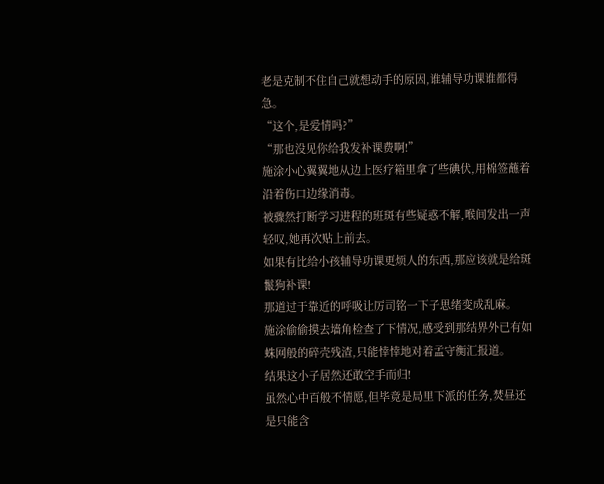老是克制不住自己就想动手的原因,谁辅导功课谁都得急。
“这个,是爱情吗?”
“那也没见你给我发补课费啊!”
施涂小心翼翼地从边上医疗箱里拿了些碘伏,用棉签蘸着沿着伤口边缘消毒。
被骤然打断学习进程的班斑有些疑惑不解,喉间发出一声轻叹,她再次贴上前去。
如果有比给小孩辅导功课更烦人的东西,那应该就是给斑鬣狗补课!
那道过于靠近的呼吸让厉司铭一下子思绪变成乱麻。
施涂偷偷摸去墙角检查了下情况,感受到那结界外已有如蛛网般的碎壳残渣,只能悻悻地对着孟守衡汇报道。
结果这小子居然还敢空手而归!
虽然心中百般不情愿,但毕竟是局里下派的任务,焚昼还是只能含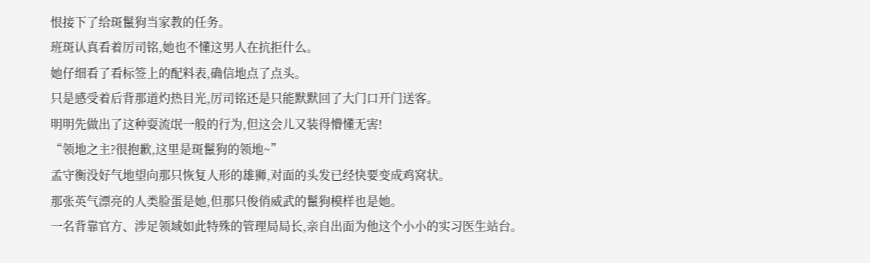恨接下了给斑鬣狗当家教的任务。
班斑认真看着厉司铭,她也不懂这男人在抗拒什么。
她仔细看了看标签上的配料表,确信地点了点头。
只是感受着后背那道灼热目光,厉司铭还是只能默默回了大门口开门送客。
明明先做出了这种耍流氓一般的行为,但这会儿又装得懵懂无害!
“领地之主?很抱歉,这里是斑鬣狗的领地~”
孟守衡没好气地望向那只恢复人形的雄狮,对面的头发已经快要变成鸡窝状。
那张英气漂亮的人类脸蛋是她,但那只俊俏威武的鬣狗模样也是她。
一名背靠官方、涉足领域如此特殊的管理局局长,亲自出面为他这个小小的实习医生站台。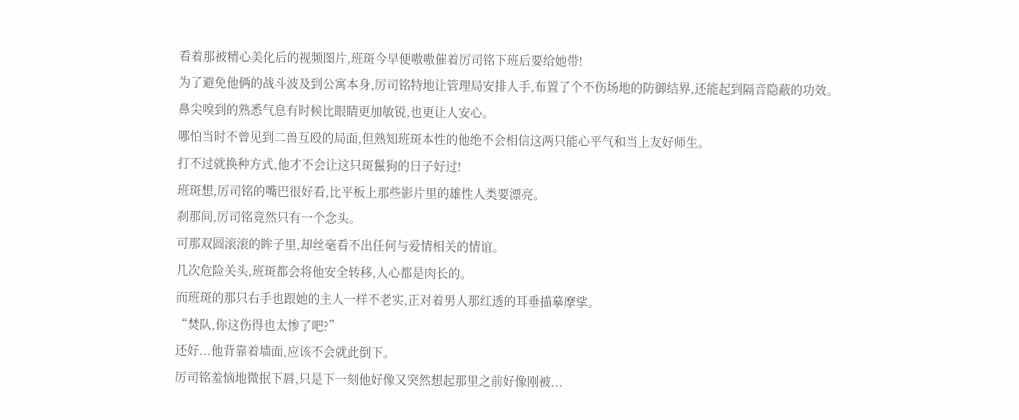看着那被精心美化后的视频图片,班斑今早便嗷嗷催着厉司铭下班后要给她带!
为了避免他俩的战斗波及到公寓本身,厉司铭特地让管理局安排人手,布置了个不伤场地的防御结界,还能起到隔音隐蔽的功效。
鼻尖嗅到的熟悉气息有时候比眼睛更加敏锐,也更让人安心。
哪怕当时不曾见到二兽互殴的局面,但熟知班斑本性的他绝不会相信这两只能心平气和当上友好师生。
打不过就换种方式,他才不会让这只斑鬣狗的日子好过!
班斑想,厉司铭的嘴巴很好看,比平板上那些影片里的雄性人类要漂亮。
刹那间,厉司铭竟然只有一个念头。
可那双圆滚滚的眸子里,却丝毫看不出任何与爱情相关的情谊。
几次危险关头,班斑都会将他安全转移,人心都是肉长的。
而班斑的那只右手也跟她的主人一样不老实,正对着男人那红透的耳垂描摹摩挲。
“焚队,你这伤得也太惨了吧?”
还好...他背靠着墙面,应该不会就此倒下。
厉司铭羞恼地微抿下唇,只是下一刻他好像又突然想起那里之前好像刚被...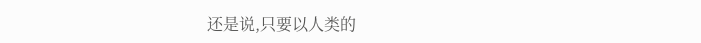还是说,只要以人类的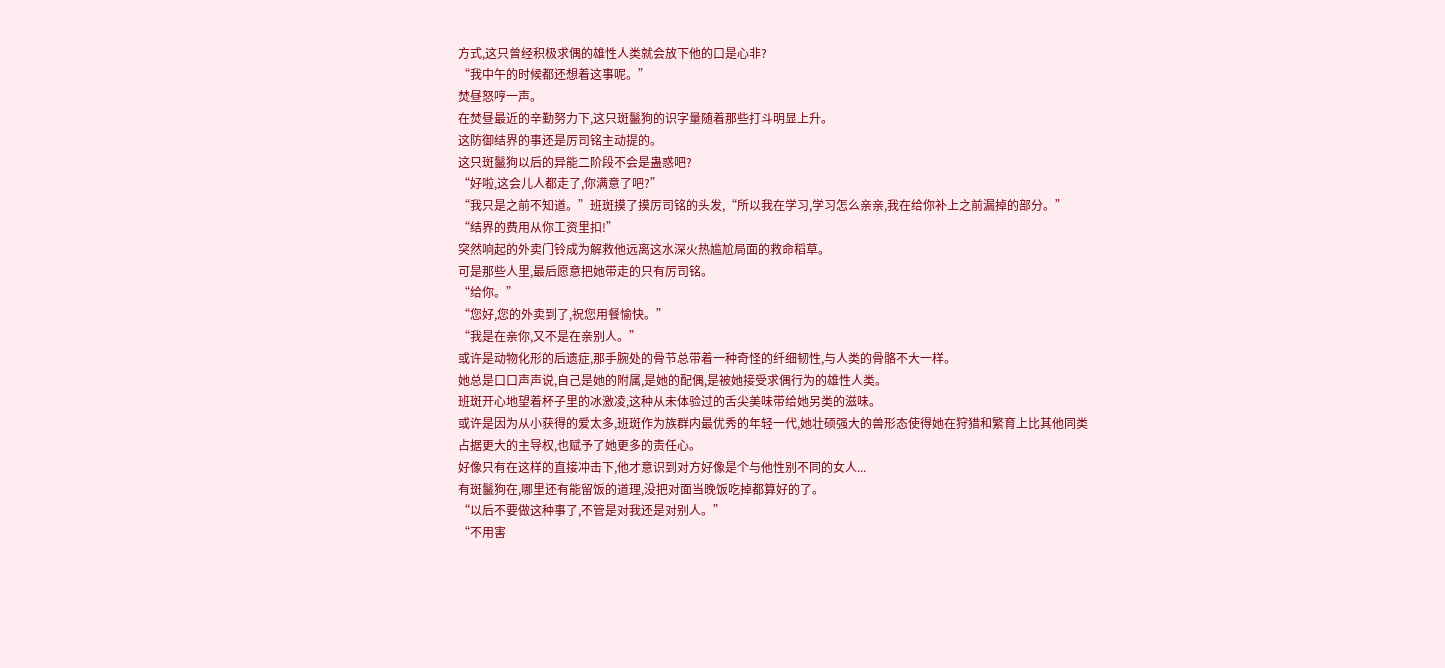方式,这只曾经积极求偶的雄性人类就会放下他的口是心非?
“我中午的时候都还想着这事呢。”
焚昼怒哼一声。
在焚昼最近的辛勤努力下,这只斑鬣狗的识字量随着那些打斗明显上升。
这防御结界的事还是厉司铭主动提的。
这只斑鬣狗以后的异能二阶段不会是蛊惑吧?
“好啦,这会儿人都走了,你满意了吧?”
“我只是之前不知道。”班斑摸了摸厉司铭的头发,“所以我在学习,学习怎么亲亲,我在给你补上之前漏掉的部分。”
“结界的费用从你工资里扣!”
突然响起的外卖门铃成为解救他远离这水深火热尴尬局面的救命稻草。
可是那些人里,最后愿意把她带走的只有厉司铭。
“给你。”
“您好,您的外卖到了,祝您用餐愉快。”
“我是在亲你,又不是在亲别人。”
或许是动物化形的后遗症,那手腕处的骨节总带着一种奇怪的纤细韧性,与人类的骨骼不大一样。
她总是口口声声说,自己是她的附属,是她的配偶,是被她接受求偶行为的雄性人类。
班斑开心地望着杯子里的冰激凌,这种从未体验过的舌尖美味带给她另类的滋味。
或许是因为从小获得的爱太多,班斑作为族群内最优秀的年轻一代,她壮硕强大的兽形态使得她在狩猎和繁育上比其他同类占据更大的主导权,也赋予了她更多的责任心。
好像只有在这样的直接冲击下,他才意识到对方好像是个与他性别不同的女人...
有斑鬣狗在,哪里还有能留饭的道理,没把对面当晚饭吃掉都算好的了。
“以后不要做这种事了,不管是对我还是对别人。”
“不用害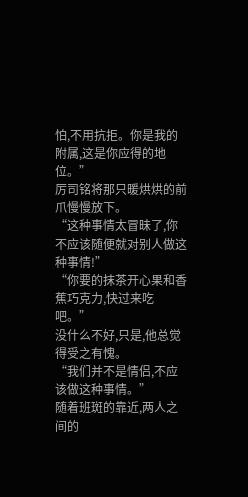怕,不用抗拒。你是我的附属,这是你应得的地位。”
厉司铭将那只暖烘烘的前爪慢慢放下。
“这种事情太冒昧了,你不应该随便就对别人做这种事情!”
“你要的抹茶开心果和香蕉巧克力,快过来吃吧。”
没什么不好,只是,他总觉得受之有愧。
“我们并不是情侣,不应该做这种事情。”
随着班斑的靠近,两人之间的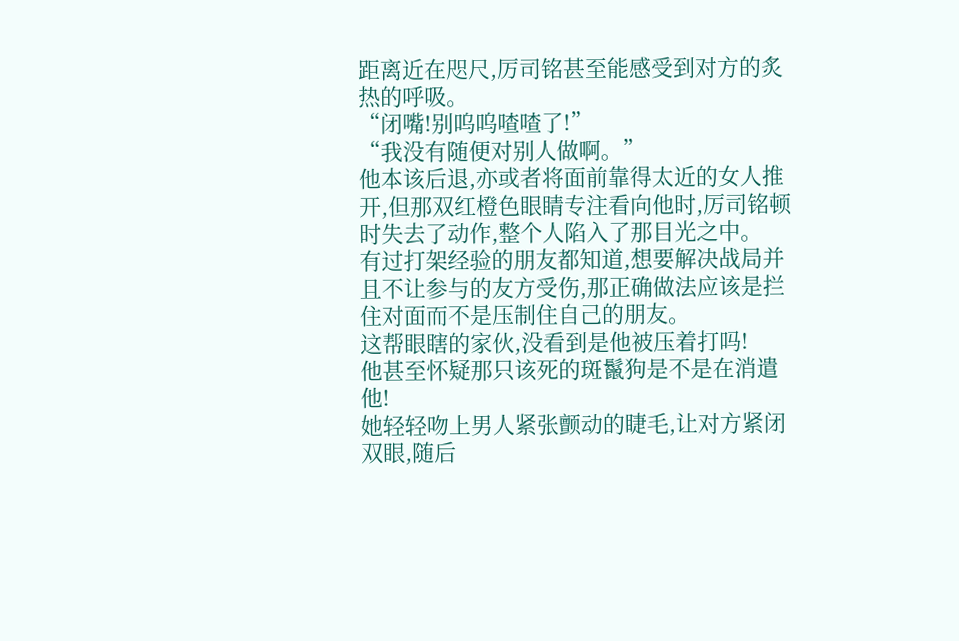距离近在咫尺,厉司铭甚至能感受到对方的炙热的呼吸。
“闭嘴!别呜呜喳喳了!”
“我没有随便对别人做啊。”
他本该后退,亦或者将面前靠得太近的女人推开,但那双红橙色眼睛专注看向他时,厉司铭顿时失去了动作,整个人陷入了那目光之中。
有过打架经验的朋友都知道,想要解决战局并且不让参与的友方受伤,那正确做法应该是拦住对面而不是压制住自己的朋友。
这帮眼瞎的家伙,没看到是他被压着打吗!
他甚至怀疑那只该死的斑鬣狗是不是在消遣他!
她轻轻吻上男人紧张颤动的睫毛,让对方紧闭双眼,随后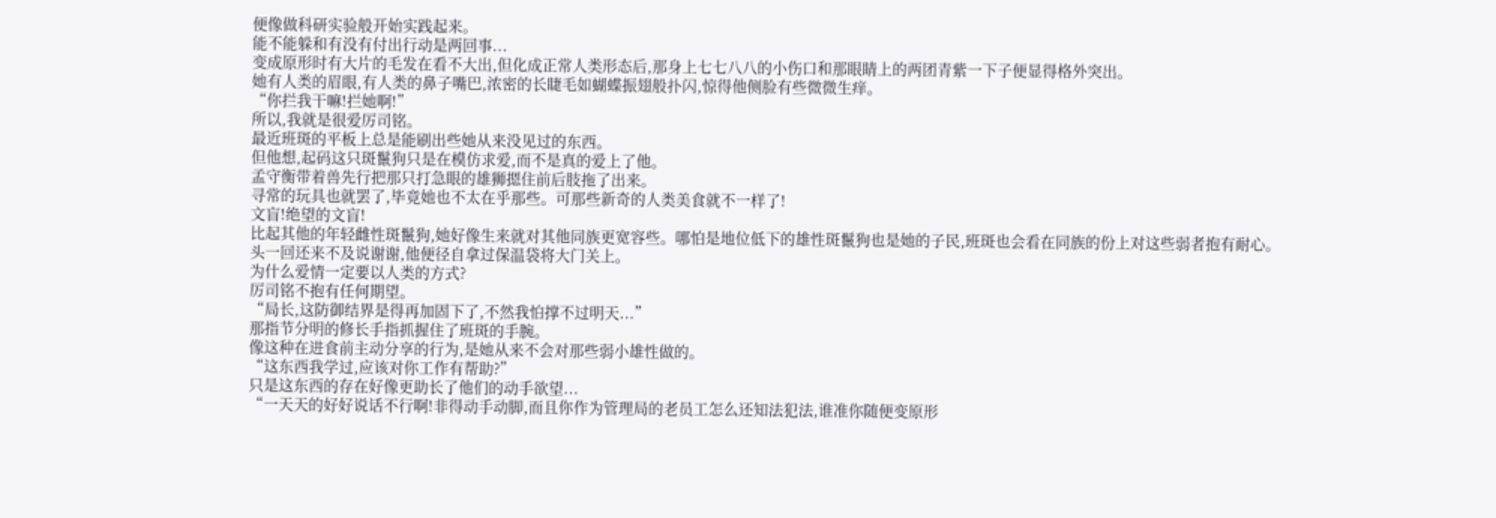便像做科研实验般开始实践起来。
能不能躲和有没有付出行动是两回事...
变成原形时有大片的毛发在看不大出,但化成正常人类形态后,那身上七七八八的小伤口和那眼睛上的两团青紫一下子便显得格外突出。
她有人类的眉眼,有人类的鼻子嘴巴,浓密的长睫毛如蝴蝶振翅般扑闪,惊得他侧脸有些微微生痒。
“你拦我干嘛!拦她啊!”
所以,我就是很爱厉司铭。
最近班斑的平板上总是能刷出些她从来没见过的东西。
但他想,起码这只斑鬣狗只是在模仿求爱,而不是真的爱上了他。
孟守衡带着兽先行把那只打急眼的雄狮摁住前后肢拖了出来。
寻常的玩具也就罢了,毕竟她也不太在乎那些。可那些新奇的人类美食就不一样了!
文盲!绝望的文盲!
比起其他的年轻雌性斑鬣狗,她好像生来就对其他同族更宽容些。哪怕是地位低下的雄性斑鬣狗也是她的子民,班斑也会看在同族的份上对这些弱者抱有耐心。
头一回还来不及说谢谢,他便径自拿过保温袋将大门关上。
为什么爱情一定要以人类的方式?
厉司铭不抱有任何期望。
“局长,这防御结界是得再加固下了,不然我怕撑不过明天...”
那指节分明的修长手指抓握住了班斑的手腕。
像这种在进食前主动分享的行为,是她从来不会对那些弱小雄性做的。
“这东西我学过,应该对你工作有帮助?”
只是这东西的存在好像更助长了他们的动手欲望...
“一天天的好好说话不行啊!非得动手动脚,而且你作为管理局的老员工怎么还知法犯法,谁准你随便变原形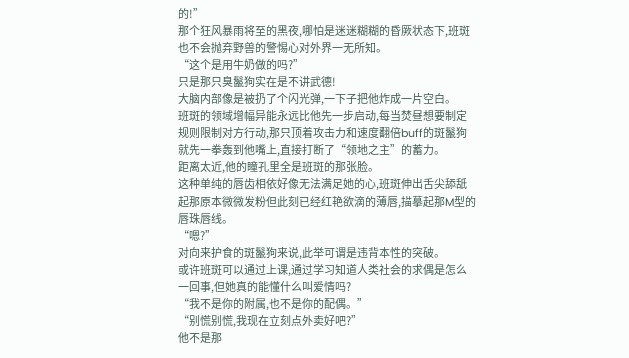的!”
那个狂风暴雨将至的黑夜,哪怕是迷迷糊糊的昏厥状态下,班斑也不会抛弃野兽的警惕心对外界一无所知。
“这个是用牛奶做的吗?”
只是那只臭鬣狗实在是不讲武德!
大脑内部像是被扔了个闪光弹,一下子把他炸成一片空白。
班斑的领域增幅异能永远比他先一步启动,每当焚昼想要制定规则限制对方行动,那只顶着攻击力和速度翻倍buff的斑鬣狗就先一拳轰到他嘴上,直接打断了“领地之主”的蓄力。
距离太近,他的瞳孔里全是班斑的那张脸。
这种单纯的唇齿相依好像无法满足她的心,班斑伸出舌尖舔舐起那原本微微发粉但此刻已经红艳欲滴的薄唇,描摹起那M型的唇珠唇线。
“嗯?”
对向来护食的斑鬣狗来说,此举可谓是违背本性的突破。
或许班斑可以通过上课,通过学习知道人类社会的求偶是怎么一回事,但她真的能懂什么叫爱情吗?
“我不是你的附属,也不是你的配偶。”
“别慌别慌,我现在立刻点外卖好吧?”
他不是那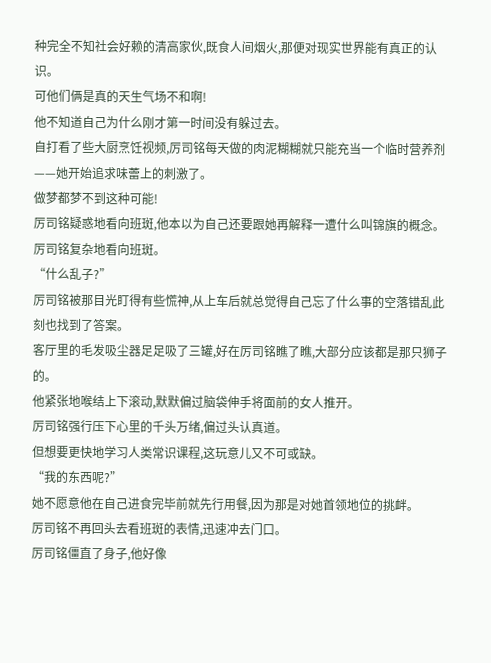种完全不知社会好赖的清高家伙,既食人间烟火,那便对现实世界能有真正的认识。
可他们俩是真的天生气场不和啊!
他不知道自己为什么刚才第一时间没有躲过去。
自打看了些大厨烹饪视频,厉司铭每天做的肉泥糊糊就只能充当一个临时营养剂——她开始追求味蕾上的刺激了。
做梦都梦不到这种可能!
厉司铭疑惑地看向班斑,他本以为自己还要跟她再解释一遭什么叫锦旗的概念。
厉司铭复杂地看向班斑。
“什么乱子?”
厉司铭被那目光盯得有些慌神,从上车后就总觉得自己忘了什么事的空落错乱此刻也找到了答案。
客厅里的毛发吸尘器足足吸了三罐,好在厉司铭瞧了瞧,大部分应该都是那只狮子的。
他紧张地喉结上下滚动,默默偏过脑袋伸手将面前的女人推开。
厉司铭强行压下心里的千头万绪,偏过头认真道。
但想要更快地学习人类常识课程,这玩意儿又不可或缺。
“我的东西呢?”
她不愿意他在自己进食完毕前就先行用餐,因为那是对她首领地位的挑衅。
厉司铭不再回头去看班斑的表情,迅速冲去门口。
厉司铭僵直了身子,他好像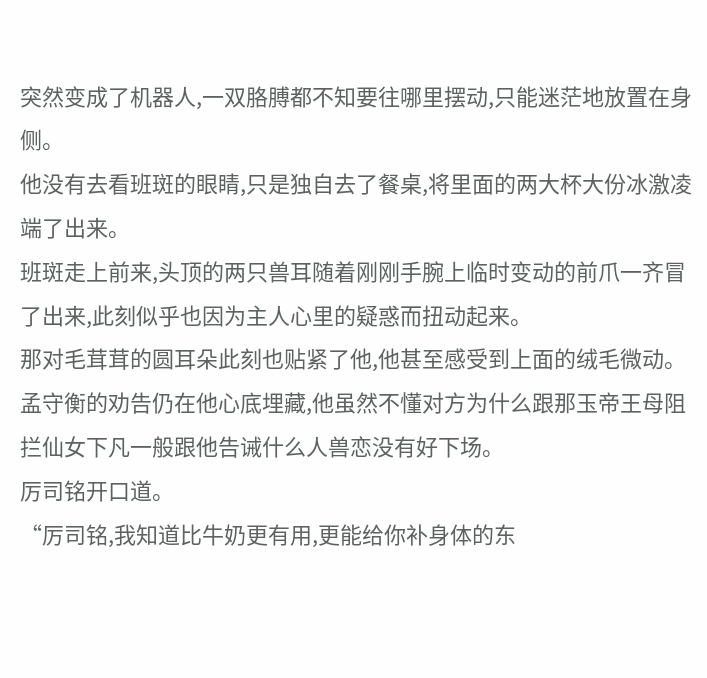突然变成了机器人,一双胳膊都不知要往哪里摆动,只能迷茫地放置在身侧。
他没有去看班斑的眼睛,只是独自去了餐桌,将里面的两大杯大份冰激凌端了出来。
班斑走上前来,头顶的两只兽耳随着刚刚手腕上临时变动的前爪一齐冒了出来,此刻似乎也因为主人心里的疑惑而扭动起来。
那对毛茸茸的圆耳朵此刻也贴紧了他,他甚至感受到上面的绒毛微动。
孟守衡的劝告仍在他心底埋藏,他虽然不懂对方为什么跟那玉帝王母阻拦仙女下凡一般跟他告诫什么人兽恋没有好下场。
厉司铭开口道。
“厉司铭,我知道比牛奶更有用,更能给你补身体的东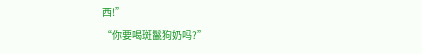西!”
“你要喝斑鬣狗奶吗?”